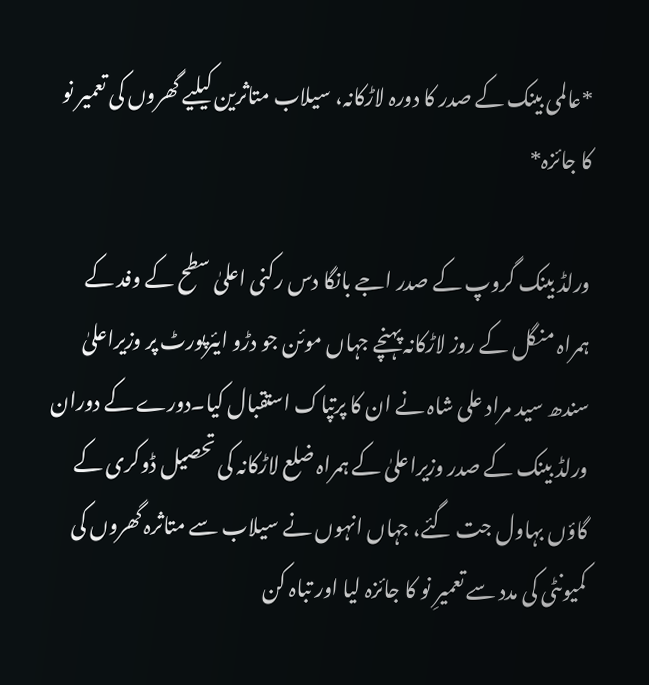*عالمی بینک کے صدر کا دورہ لاڑکانہ، سیلاب متاثرین کیلیے گھروں کی تعمیر نو کا جائزہ*

ورلڈ بینک گروپ کے صدر اجے بانگا دس رکنی اعلیٰ سطح کے وفد کے ہمراہ منگل کے روز لاڑکانہ پہنچے جہاں موئن جو دڑو ایئرپورٹ پر وزیراعلیٰ سندھ سید مراد علی شاہ نے ان کا پرتپاک استقبال کیا۔دورے کے دوران ورلڈ بینک کے صدر وزیراعلیٰ کے ہمراہ ضلع لاڑکانہ کی تحصیل ڈوکری کے گاؤں بہاول جت گئے، جہاں انہوں نے سیلاب سے متاثرہ گھروں کی کمیونٹی کی مدد سے تعمیرِ نو کا جائزہ لیا اور تباہ کن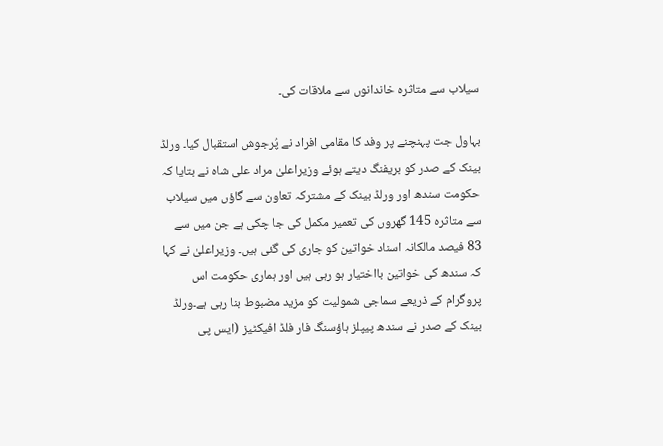سیلاب سے متاثرہ خاندانوں سے ملاقات کی۔

بہاول جت پہنچنے پر وفد کا مقامی افراد نے پُرجوش استقبال کیا۔ ورلڈ بینک کے صدر کو بریفنگ دیتے ہوئے وزیراعلیٰ مراد علی شاہ نے بتایا کہ حکومت سندھ اور ورلڈ بینک کے مشترکہ تعاون سے گاؤں میں سیلاب سے متاثرہ 145 گھروں کی تعمیر مکمل کی جا چکی ہے جن میں سے 83 فیصد مالکانہ اسناد خواتین کو جاری کی گئی ہیں۔ وزیراعلیٰ نے کہا کہ سندھ کی خواتین بااختیار ہو رہی ہیں اور ہماری حکومت اس پروگرام کے ذریعے سماجی شمولیت کو مزید مضبوط بنا رہی ہے۔ورلڈ بینک کے صدر نے سندھ پیپلز ہاؤسنگ فار فلڈ افیکٹیز (ایس پی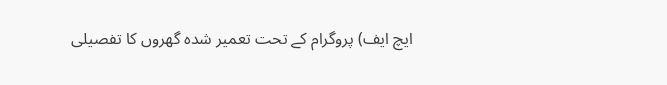ایچ ایف) پروگرام کے تحت تعمیر شدہ گھروں کا تفصیلی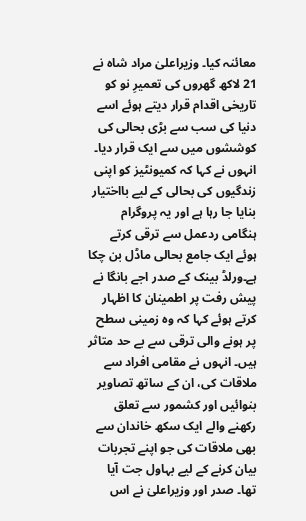معائنہ کیا۔ وزیراعلیٰ مراد شاہ نے 21 لاکھ گھروں کی تعمیرِ نو کو تاریخی اقدام قرار دیتے ہوئے اسے دنیا کی سب سے بڑی بحالی کی کوششوں میں سے ایک قرار دیا۔ انہوں نے کہا کہ کمیونٹیز کو اپنی زندگیوں کی بحالی کے لیے بااختیار بنایا جا رہا ہے اور یہ پروگرام ہنگامی ردعمل سے ترقی کرتے ہوئے ایک جامع بحالی ماڈل بن چکا ہے۔ورلڈ بینک کے صدر اجے بانگا نے پیش رفت پر اطمینان کا اظہار کرتے ہوئے کہا کہ وہ زمینی سطح پر ہونے والی ترقی سے بے حد متاثر ہیں۔ انہوں نے مقامی افراد سے ملاقات کی، ان کے ساتھ تصاویر بنوائیں اور کشمور سے تعلق رکھنے والے ایک سکھ خاندان سے بھی ملاقات کی جو اپنے تجربات بیان کرنے کے لیے بہاول جت آیا تھا۔ صدر اور وزیراعلیٰ نے اس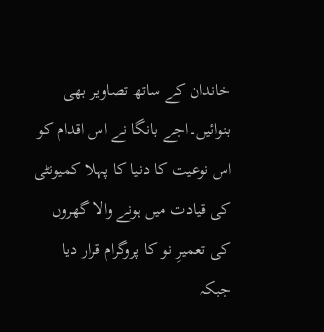خاندان کے ساتھ تصاویر بھی بنوائیں۔اجے بانگا نے اس اقدام کو اس نوعیت کا دنیا کا پہلا کمیونٹی کی قیادت میں ہونے والا گھروں کی تعمیرِ نو کا پروگرام قرار دیا جبکہ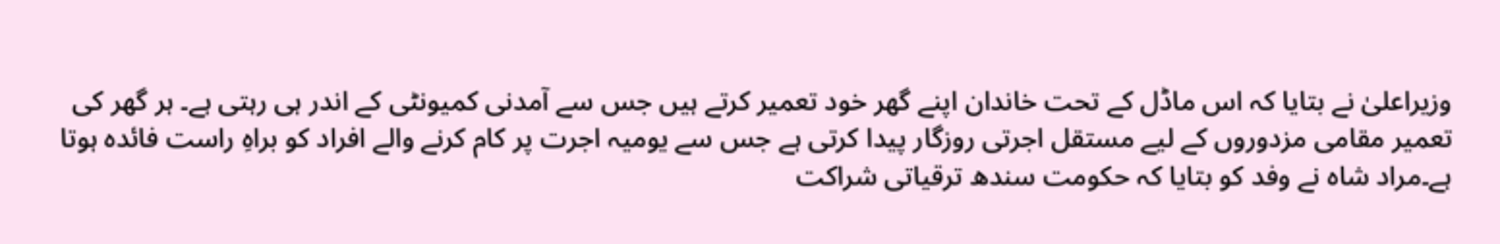وزیراعلیٰ نے بتایا کہ اس ماڈل کے تحت خاندان اپنے گھر خود تعمیر کرتے ہیں جس سے آمدنی کمیونٹی کے اندر ہی رہتی ہے۔ ہر گھر کی تعمیر مقامی مزدوروں کے لیے مستقل اجرتی روزگار پیدا کرتی ہے جس سے یومیہ اجرت پر کام کرنے والے افراد کو براہِ راست فائدہ ہوتا ہے۔مراد شاہ نے وفد کو بتایا کہ حکومت سندھ ترقیاتی شراکت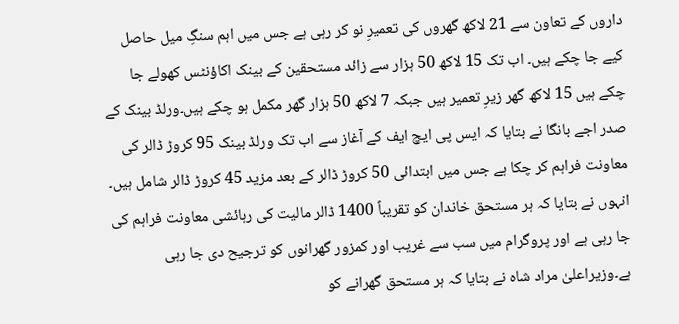داروں کے تعاون سے 21 لاکھ گھروں کی تعمیرِ نو کر رہی ہے جس میں اہم سنگِ میل حاصل کیے جا چکے ہیں۔ اب تک 15 لاکھ 50 ہزار سے زائد مستحقین کے بینک اکاؤنٹس کھولے جا چکے ہیں 15 لاکھ گھر زیرِ تعمیر ہیں جبکہ 7 لاکھ 50 ہزار گھر مکمل ہو چکے ہیں۔ورلڈ بینک کے صدر اجے بانگا نے بتایا کہ ایس پی ایچ ایف کے آغاز سے اب تک ورلڈ بینک 95 کروڑ ڈالر کی معاونت فراہم کر چکا ہے جس میں ابتدائی 50 کروڑ ڈالر کے بعد مزید 45 کروڑ ڈالر شامل ہیں۔ انہوں نے بتایا کہ ہر مستحق خاندان کو تقریباً 1400 ڈالر مالیت کی رہائشی معاونت فراہم کی جا رہی ہے اور پروگرام میں سب سے غریب اور کمزور گھرانوں کو ترجیح دی جا رہی ہے۔وزیراعلیٰ مراد شاہ نے بتایا کہ ہر مستحق گھرانے کو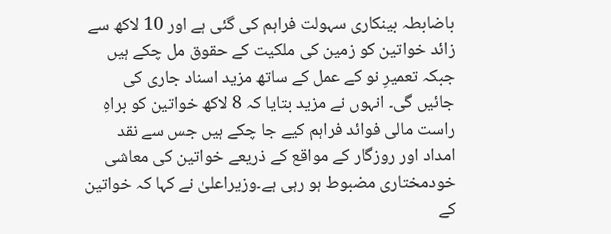باضابطہ بینکاری سہولت فراہم کی گئی ہے اور 10 لاکھ سے زائد خواتین کو زمین کی ملکیت کے حقوق مل چکے ہیں جبکہ تعمیرِ نو کے عمل کے ساتھ مزید اسناد جاری کی جائیں گی۔ انہوں نے مزید بتایا کہ 8 لاکھ خواتین کو براہِ راست مالی فوائد فراہم کیے جا چکے ہیں جس سے نقد امداد اور روزگار کے مواقع کے ذریعے خواتین کی معاشی خودمختاری مضبوط ہو رہی ہے۔وزیراعلیٰ نے کہا کہ خواتین کے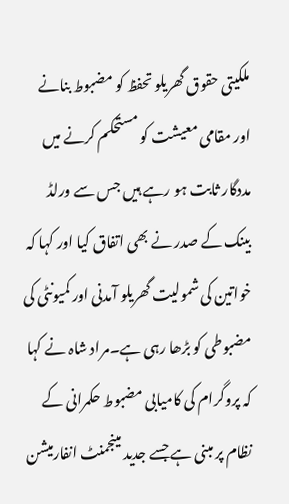ملکیتی حقوق گھریلو تحفظ کو مضبوط بنانے اور مقامی معیشت کو مستحکم کرنے میں مددگار ثابت ہو رہے ہیں جس سے ورلڈ بینک کے صدر نے بھی اتفاق کیا اور کہا کہ خواتین کی شمولیت گھریلو آمدنی اور کمیونٹی کی مضبوطی کو بڑھا رہی ہے۔مراد شاہ نے کہا کہ پروگرام کی کامیابی مضبوط حکمرانی کے نظام پر مبنی ہے جسے جدید مینجمنٹ انفارمیشن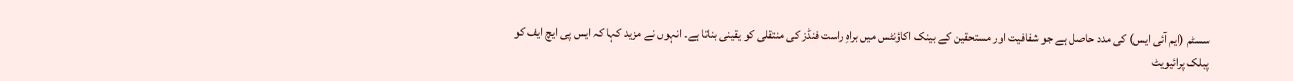سسٹم (ایم آئی ایس) کی مدد حاصل ہے جو شفافیت اور مستحقین کے بینک اکاؤنٹس میں براہِ راست فنڈز کی منتقلی کو یقینی بناتا ہے۔ انہوں نے مزید کہا کہ ایس پی ایچ ایف کو پبلک پرائیویٹ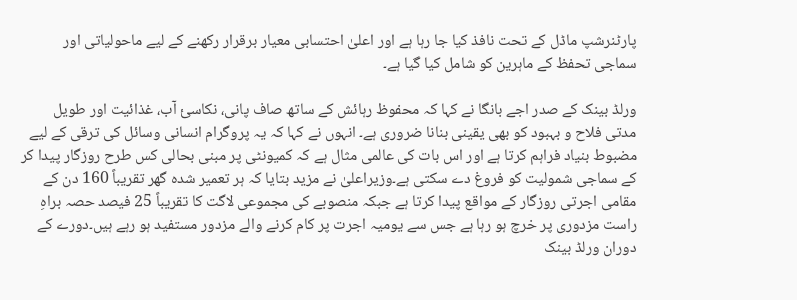پارٹنرشپ ماڈل کے تحت نافذ کیا جا رہا ہے اور اعلیٰ احتسابی معیار برقرار رکھنے کے لیے ماحولیاتی اور سماجی تحفظ کے ماہرین کو شامل کیا گیا ہے۔

ورلڈ بینک کے صدر اجے بانگا نے کہا کہ محفوظ رہائش کے ساتھ صاف پانی، نکاسیٔ آب، غذائیت اور طویل مدتی فلاح و بہبود کو بھی یقینی بنانا ضروری ہے۔ انہوں نے کہا کہ یہ پروگرام انسانی وسائل کی ترقی کے لیے مضبوط بنیاد فراہم کرتا ہے اور اس بات کی عالمی مثال ہے کہ کمیونٹی پر مبنی بحالی کس طرح روزگار پیدا کر کے سماجی شمولیت کو فروغ دے سکتی ہے۔وزیراعلیٰ نے مزید بتایا کہ ہر تعمیر شدہ گھر تقریباً 160 دن کے مقامی اجرتی روزگار کے مواقع پیدا کرتا ہے جبکہ منصوبے کی مجموعی لاگت کا تقریباً 25 فیصد حصہ براہِ راست مزدوری پر خرچ ہو رہا ہے جس سے یومیہ اجرت پر کام کرنے والے مزدور مستفید ہو رہے ہیں۔دورے کے دوران ورلڈ بینک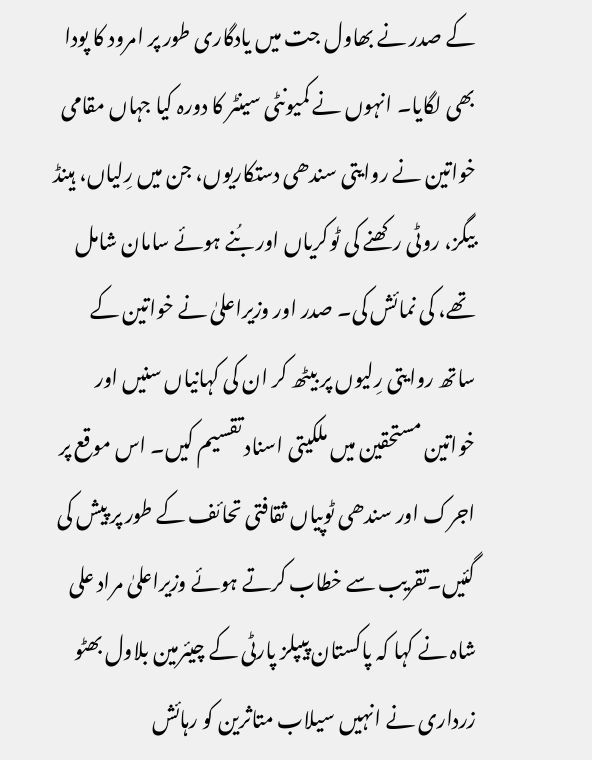کے صدر نے بھاول جت میں یادگاری طور پر امرود کا پودا بھی لگایا۔ انہوں نے کمیونٹی سینٹر کا دورہ کیا جہاں مقامی خواتین نے روایتی سندھی دستکاریوں، جن میں رِلیاں، ہینڈ بیگز، روٹی رکھنے کی ٹوکریاں اور بُنے ہوئے سامان شامل تھے، کی نمائش کی۔ صدر اور وزیراعلیٰ نے خواتین کے ساتھ روایتی رِلیوں پر بیٹھ کر ان کی کہانیاں سنیں اور خواتین مستحقین میں ملکیتی اسناد تقسیم کیں۔ اس موقع پر اجرک اور سندھی ٹوپیاں ثقافتی تحائف کے طور پر پیش کی گئیں۔تقریب سے خطاب کرتے ہوئے وزیراعلیٰ مراد علی شاہ نے کہا کہ پاکستان پیپلز پارٹی کے چیئرمین بلاول بھٹو زرداری نے انہیں سیلاب متاثرین کو رہائش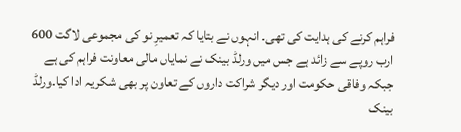فراہم کرنے کی ہدایت کی تھی۔ انہوں نے بتایا کہ تعمیرِ نو کی مجموعی لاگت 600 ارب روپے سے زائد ہے جس میں ورلڈ بینک نے نمایاں مالی معاونت فراہم کی ہے جبکہ وفاقی حکومت اور دیگر شراکت داروں کے تعاون پر بھی شکریہ ادا کیا۔ورلڈ بینک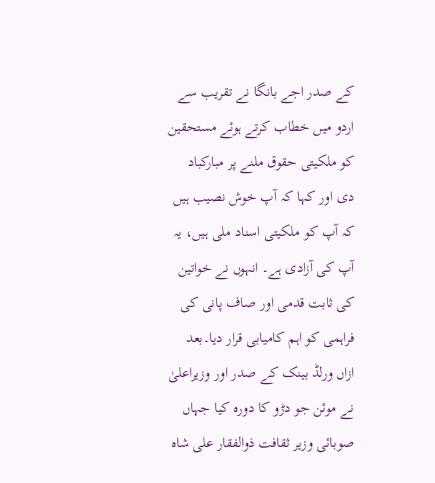کے صدر اجے بانگا نے تقریب سے اردو میں خطاب کرتے ہوئے مستحقین کو ملکیتی حقوق ملنے پر مبارکباد دی اور کہا کہ آپ خوش نصیب ہیں کہ آپ کو ملکیتی اسناد ملی ہیں، یہ آپ کی آزادی ہے۔ انہوں نے خواتین کی ثابت قدمی اور صاف پانی کی فراہمی کو اہم کامیابی قرار دیا۔بعد ازاں ورلڈ بینک کے صدر اور وزیراعلیٰ نے موئن جو دڑو کا دورہ کیا جہاں صوبائی وزیر ثقافت ذوالفقار علی شاہ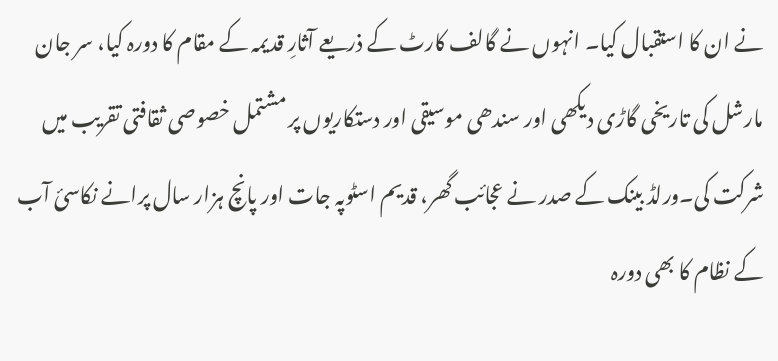نے ان کا استقبال کیا۔ انہوں نے گالف کارٹ کے ذریعے آثارِ قدیمہ کے مقام کا دورہ کیا، سر جان مارشل کی تاریخی گاڑی دیکھی اور سندھی موسیقی اور دستکاریوں پر مشتمل خصوصی ثقافتی تقریب میں شرکت کی۔ورلڈ بینک کے صدر نے عجائب گھر، قدیم اسٹوپہ جات اور پانچ ہزار سال پرانے نکاسیٔ آب کے نظام کا بھی دورہ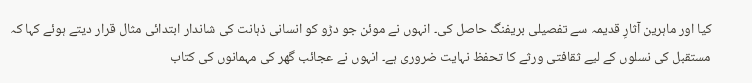کیا اور ماہرین آثارِ قدیمہ سے تفصیلی بریفنگ حاصل کی۔ انہوں نے موئن جو دڑو کو انسانی ذہانت کی شاندار ابتدائی مثال قرار دیتے ہوئے کہا کہ مستقبل کی نسلوں کے لیے ثقافتی ورثے کا تحفظ نہایت ضروری ہے۔ انہوں نے عجائب گھر کی مہمانوں کی کتاب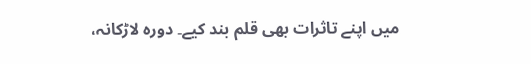میں اپنے تاثرات بھی قلم بند کیے۔ دورہ لاڑکانہ،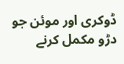ڈوکری اور موئن جو دڑو مکمل کرنے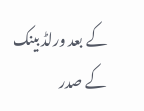کے بعد ورلڈ بینک کے صدر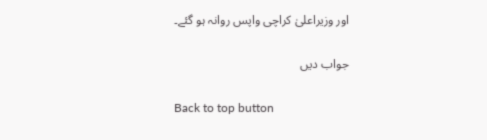اور وزیراعلیٰ کراچی واپس روانہ ہو گئے۔

جواب دیں

Back to top button